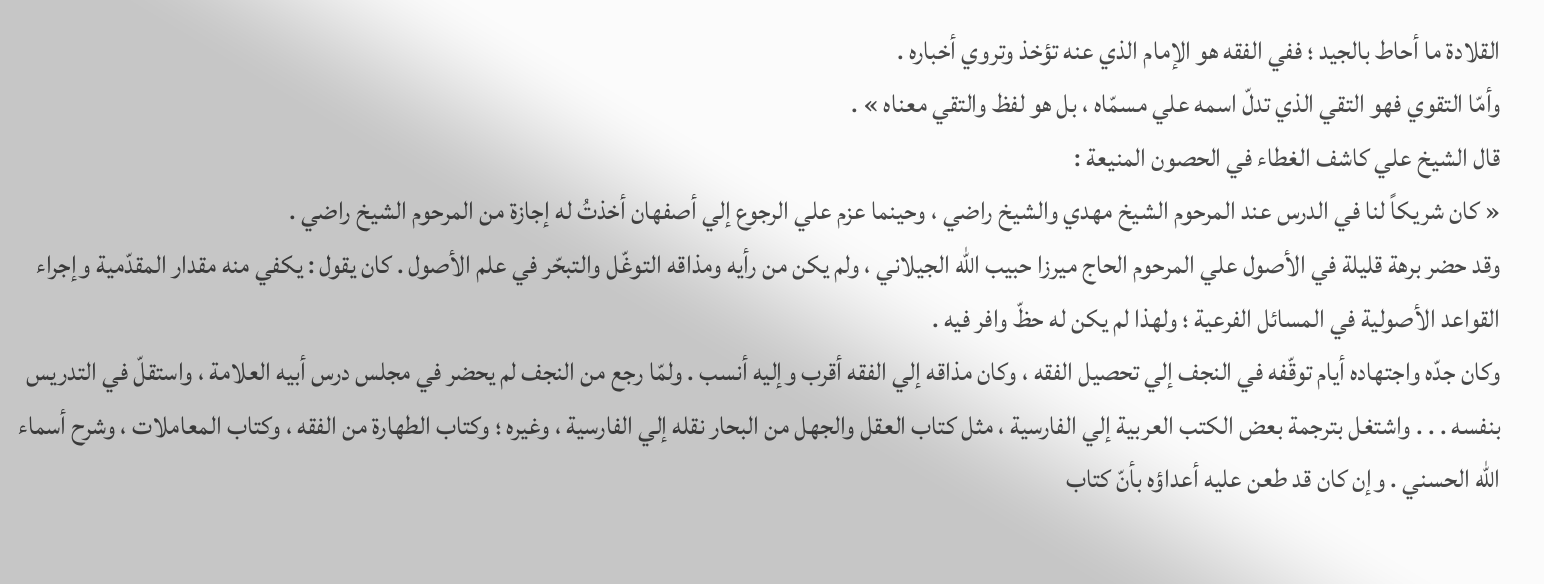القلادة ما أحاط بالجيد ؛ ففي الفقه هو الإمام الذي عنه تؤخذ وتروي أخباره .
وأمّا التقوي فهو التقي الذي تدلّ اسمه علي مسمّاه ، بل هو لفظ والتقي معناه » .
قال الشيخ علي كاشف الغطاء في الحصون المنيعة :
« كان شريكاً لنا في الدرس عند المرحوم الشيخ مهدي والشيخ راضي ، وحينما عزم علي الرجوع إلي أصفهان أخذتُ له إجازة من المرحوم الشيخ راضي .
وقد حضر برهة قليلة في الأصول علي المرحوم الحاج ميرزا حبيب الله الجيلاني ، ولم يكن من رأيه ومذاقه التوغّل والتبحّر في علم الأصول . كان يقول : يكفي منه مقدار المقدّمية وإجراء القواعد الأصولية في المسائل الفرعية ؛ ولهذا لم يكن له حظّ وافر فيه .
وكان جدّه واجتهاده أيام توقّفه في النجف إلي تحصيل الفقه ، وكان مذاقه إلي الفقه أقرب وإليه أنسب . ولمّا رجع من النجف لم يحضر في مجلس درس أبيه العلامة ، واستقلّ في التدريس بنفسه . . . واشتغل بترجمة بعض الكتب العربية إلي الفارسية ، مثل كتاب العقل والجهل من البحار نقله إلي الفارسية ، وغيره ؛ وكتاب الطهارة من الفقه ، وكتاب المعاملات ، وشرح أسماء الله الحسني . وإن كان قد طعن عليه أعداؤه بأنّ كتاب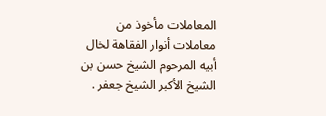المعاملات مأخوذ من معاملات أنوار الفقاهة لخال أبيه المرحوم الشيخ حسن بن الشيخ الأكبر الشيخ جعفر .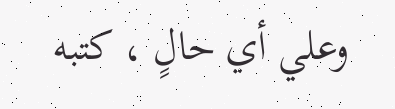وعلي أي حالٍ ، كتبه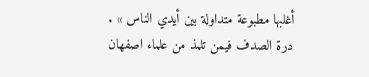أغلبها مطبوعة متداولة بين أيدي الناس » .
درة الصدف فيمن تلمذ من علماء اصفهان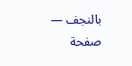بالنجف — صفحة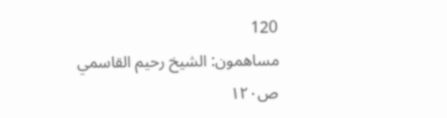120
مساهمون: الشيخ رحيم القاسمي
ص١٢٠